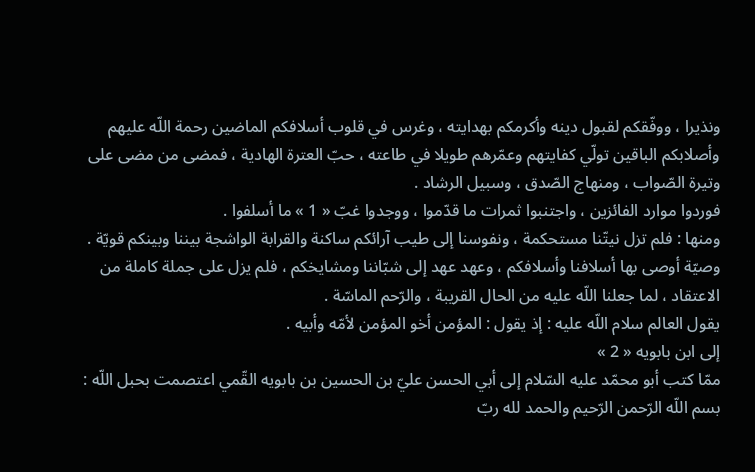ونذيرا ، ووفّقكم لقبول دينه وأكرمكم بهدايته ، وغرس في قلوب أسلافكم الماضين رحمة اللّه عليهم وأصلابكم الباقين تولّي كفايتهم وعمّرهم طويلا في طاعته ، حبّ العترة الهادية ، فمضى من مضى على وتيرة الصّواب ، ومنهاج الصّدق ، وسبيل الرشاد .
فوردوا موارد الفائزين ، واجتنبوا ثمرات ما قدّموا ، ووجدوا غبّ « 1 » ما أسلفوا .
ومنها : فلم تزل نيتّنا مستحكمة ، ونفوسنا إلى طيب آرائكم ساكنة والقرابة الواشجة بيننا وبينكم قويّة .
وصيّة أوصى بها أسلافنا وأسلافكم ، وعهد عهد إلى شبّاننا ومشايخكم ، فلم يزل على جملة كاملة من الاعتقاد ، لما جعلنا اللّه عليه من الحال القريبة ، والرّحم الماسّة .
يقول العالم سلام اللّه عليه : إذ يقول : المؤمن أخو المؤمن لأمّه وأبيه .
إلى ابن بابويه « 2 »
ممّا كتب أبو محمّد عليه السّلام إلى أبي الحسن عليّ بن الحسين بن بابويه القّمي اعتصمت بحبل اللّه :
بسم اللّه الرّحمن الرّحيم والحمد لله ربّ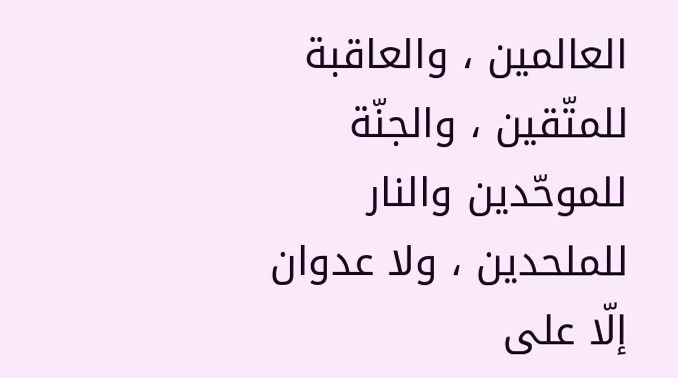العالمين ، والعاقبة للمتّقين ، والجنّة للموحّدين والنار للملحدين ، ولا عدوان إلّا على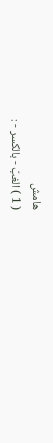هامش
( 1 ) الغبّ - بالكسر - :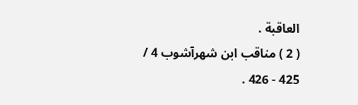العاقبة .
( 2 ) مناقب ابن شهرآشوب 4 / 425 - 426 .